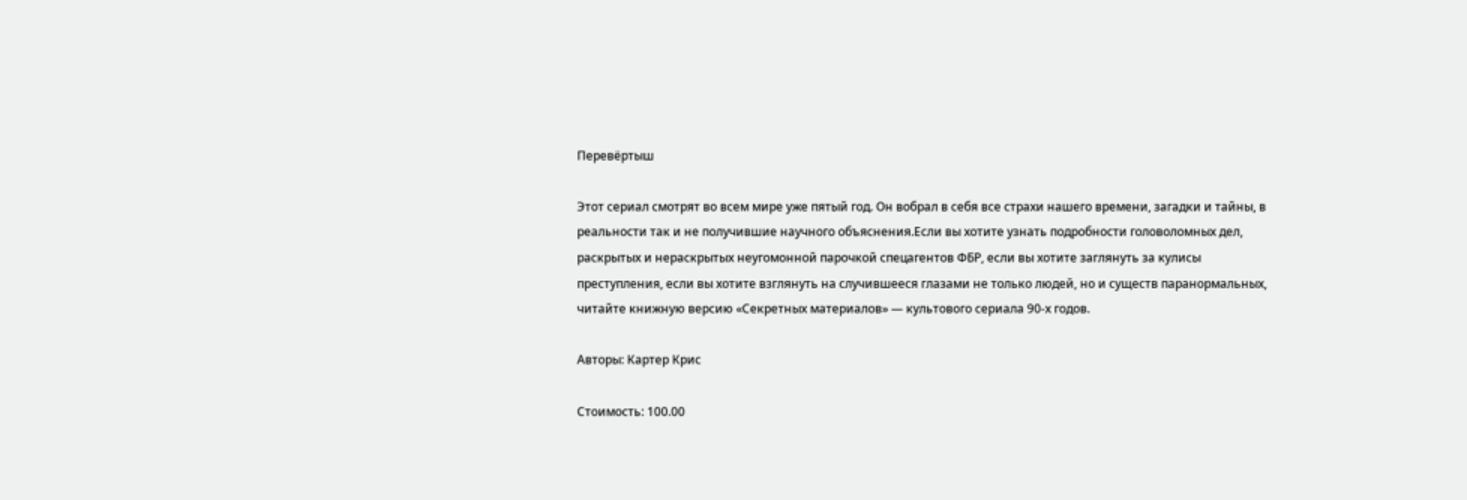Перевёртыш

Этот сериал смотрят во всем мире уже пятый год. Он вобрал в себя все страхи нашего времени, загадки и тайны, в реальности так и не получившие научного объяснения.Если вы хотите узнать подробности головоломных дел, раскрытых и нераскрытых неугомонной парочкой спецагентов ФБР, если вы хотите заглянуть за кулисы преступления, если вы хотите взглянуть на случившееся глазами не только людей, но и существ паранормальных, читайте книжную версию «Секретных материалов» — культового сериала 90-х годов.

Авторы: Картер Крис

Стоимость: 100.00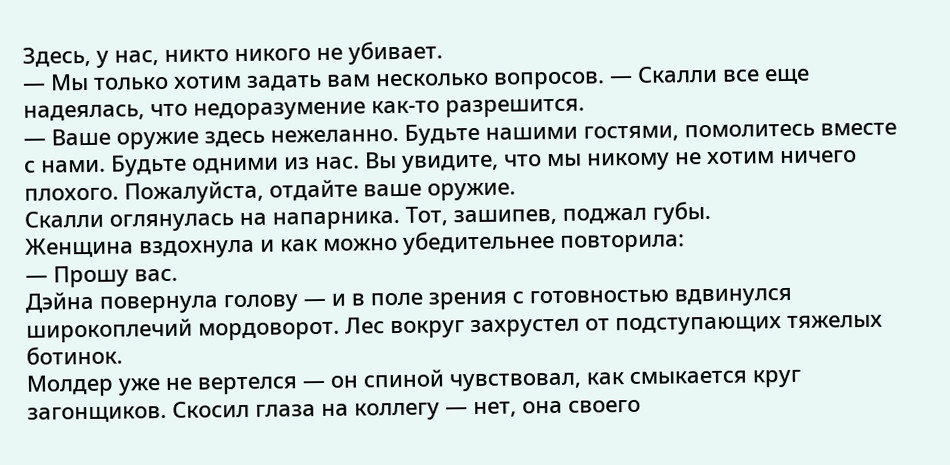Здесь, у нас, никто никого не убивает.
— Мы только хотим задать вам несколько вопросов. — Скалли все еще надеялась, что недоразумение как-то разрешится.
— Ваше оружие здесь нежеланно. Будьте нашими гостями, помолитесь вместе с нами. Будьте одними из нас. Вы увидите, что мы никому не хотим ничего плохого. Пожалуйста, отдайте ваше оружие.
Скалли оглянулась на напарника. Тот, зашипев, поджал губы.
Женщина вздохнула и как можно убедительнее повторила:
— Прошу вас.
Дэйна повернула голову — и в поле зрения с готовностью вдвинулся широкоплечий мордоворот. Лес вокруг захрустел от подступающих тяжелых ботинок.
Молдер уже не вертелся — он спиной чувствовал, как смыкается круг загонщиков. Скосил глаза на коллегу — нет, она своего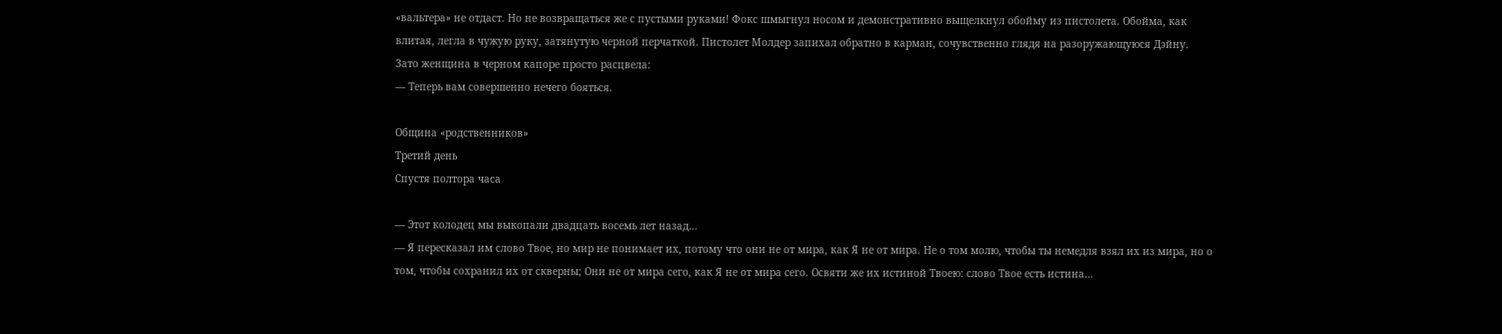«вальтера» не отдаст. Но не возвращаться же с пустыми руками! Фокс шмыгнул носом и демонстративно выщелкнул обойму из пистолета. Обойма, как влитая, легла в чужую руку, затянутую черной перчаткой. Пистолет Молдер запихал обратно в карман, сочувственно глядя на разоружающуюся Дэйну.
Зато женщина в черном капоре просто расцвела:
— Теперь вам совершенно нечего бояться.

Община «родственников»
Третий день
Спустя полтора часа

— Этот колодец мы выкопали двадцать восемь лет назад…
— Я пересказал им слово Твое, но мир не понимает их, потому что они не от мира, как Я не от мира. Не о том молю, чтобы ты немедля взял их из мира, но о том, чтобы сохранил их от скверны; Они не от мира сего, как Я не от мира сего. Освяти же их истиной Твоею: слово Твое есть истина…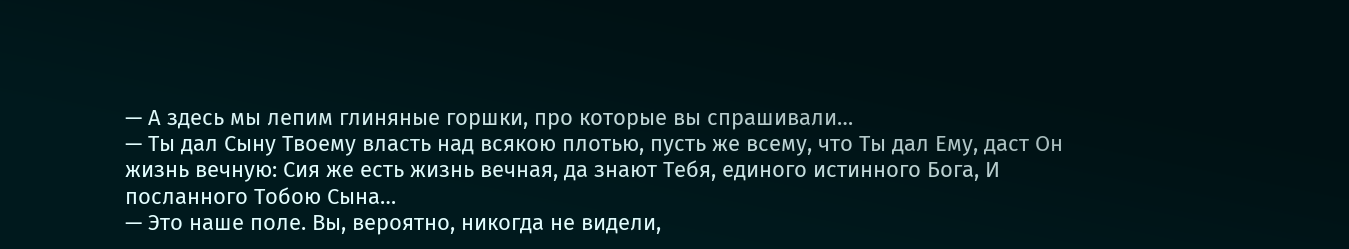— А здесь мы лепим глиняные горшки, про которые вы спрашивали…
— Ты дал Сыну Твоему власть над всякою плотью, пусть же всему, что Ты дал Ему, даст Он жизнь вечную: Сия же есть жизнь вечная, да знают Тебя, единого истинного Бога, И посланного Тобою Сына…
— Это наше поле. Вы, вероятно, никогда не видели,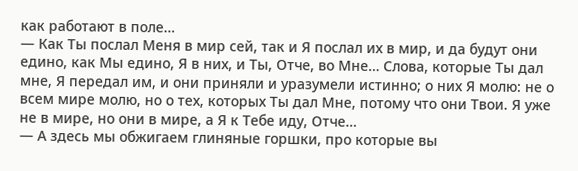как работают в поле…
— Как Ты послал Меня в мир сей, так и Я послал их в мир, и да будут они едино, как Мы едино, Я в них, и Ты, Отче, во Мне… Слова, которые Ты дал мне, Я передал им, и они приняли и уразумели истинно; о них Я молю: не о всем мире молю, но о тех, которых Ты дал Мне, потому что они Твои. Я уже не в мире, но они в мире, а Я к Тебе иду, Отче…
— А здесь мы обжигаем глиняные горшки, про которые вы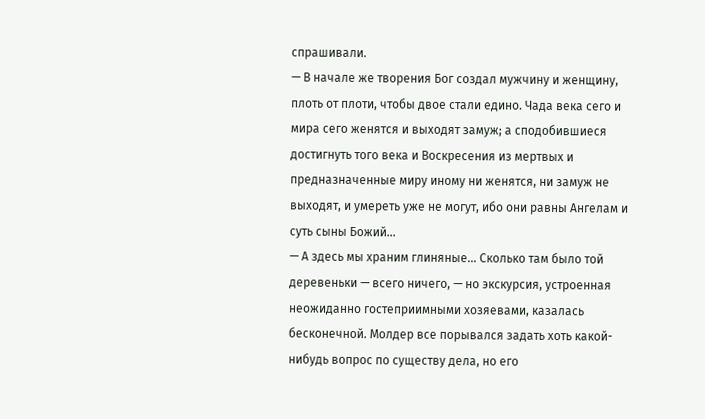спрашивали.
— В начале же творения Бог создал мужчину и женщину, плоть от плоти, чтобы двое стали едино. Чада века сего и мира сего женятся и выходят замуж; а сподобившиеся достигнуть того века и Воскресения из мертвых и предназначенные миру иному ни женятся, ни замуж не выходят, и умереть уже не могут, ибо они равны Ангелам и суть сыны Божий…
— А здесь мы храним глиняные… Сколько там было той деревеньки — всего ничего, — но экскурсия, устроенная неожиданно гостеприимными хозяевами, казалась бесконечной. Молдер все порывался задать хоть какой-нибудь вопрос по существу дела, но его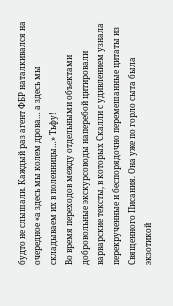будто не слышали. Каждый раз агент ФБР наталкивался на очередное «а здесь мы колем дрова… а здесь мы складываем их в поленницы…» Тьфу!
Во время переходов между отдельными объектами добровольные экскурсоводы наперебой цитировали варварские тексты, в которых Скалли с удивлением узнала перекрученные и беспорядочно перемешанные цитаты из Священного Писания. Она уже по горло сыта была экзотикой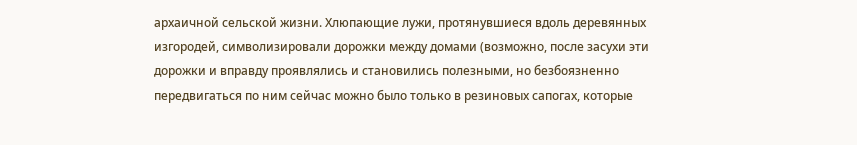архаичной сельской жизни. Хлюпающие лужи, протянувшиеся вдоль деревянных изгородей, символизировали дорожки между домами (возможно, после засухи эти дорожки и вправду проявлялись и становились полезными, но безбоязненно передвигаться по ним сейчас можно было только в резиновых сапогах, которые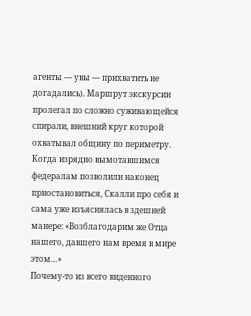агенты — увы — прихватить не догадались). Маршрут экскурсии пролегал по сложно суживающейся спирали, внешний круг которой охватывал общину по периметру. Когда изрядно вымотавшимся федералам позволили наконец приостановиться, Скалли про себя и сама уже изъяснялась в здешней манере: «Возблагодарим же Отца нашего, давшего нам время в мире этом…»
Почему-то из всего виденного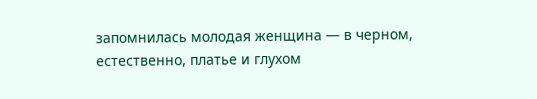запомнилась молодая женщина — в черном, естественно, платье и глухом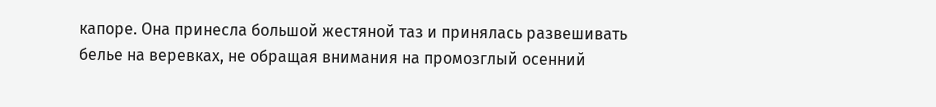капоре. Она принесла большой жестяной таз и принялась развешивать белье на веревках, не обращая внимания на промозглый осенний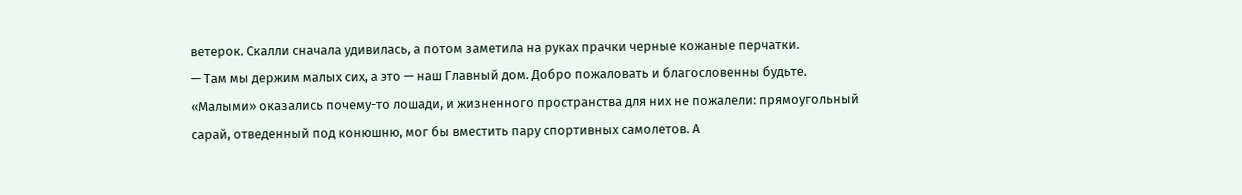ветерок. Скалли сначала удивилась, а потом заметила на руках прачки черные кожаные перчатки.
— Там мы держим малых сих, а это — наш Главный дом. Добро пожаловать и благословенны будьте.
«Малыми» оказались почему-то лошади, и жизненного пространства для них не пожалели: прямоугольный сарай, отведенный под конюшню, мог бы вместить пару спортивных самолетов. А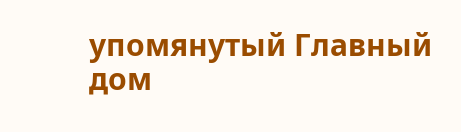упомянутый Главный дом